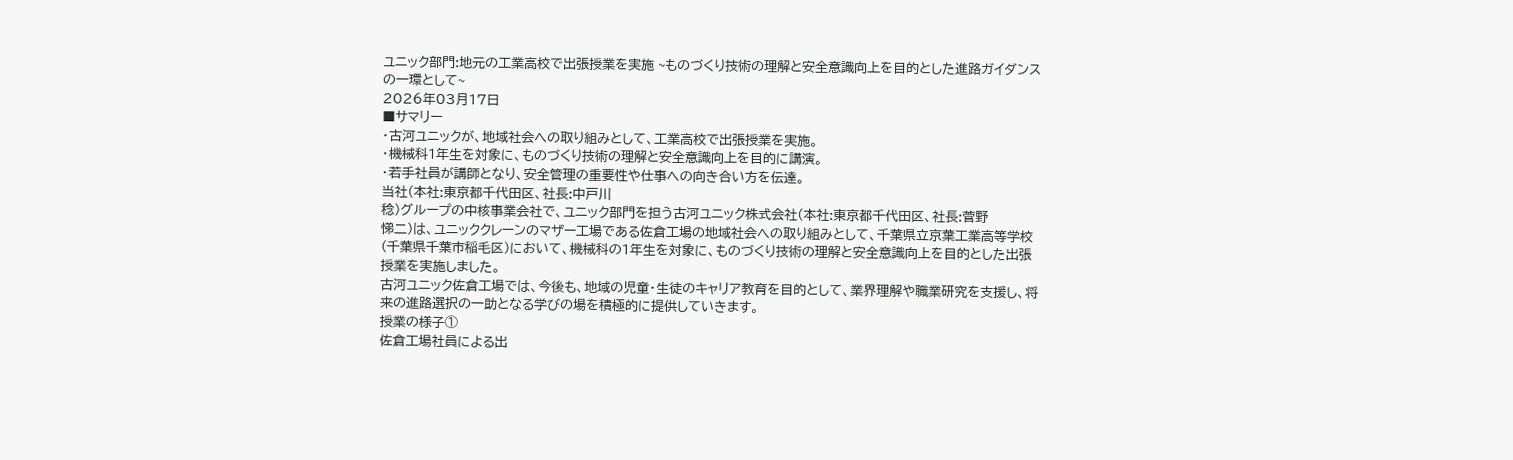ユニック部門:地元の工業高校で出張授業を実施 ~ものづくり技術の理解と安全意識向上を目的とした進路ガイダンスの一環として~
2026年03月17日
■サマリー
・古河ユニックが、地域社会への取り組みとして、工業高校で出張授業を実施。
・機械科1年生を対象に、ものづくり技術の理解と安全意識向上を目的に講演。
・若手社員が講師となり、安全管理の重要性や仕事への向き合い方を伝達。
当社(本社:東京都千代田区、社長:中戸川
稔)グループの中核事業会社で、ユニック部門を担う古河ユニック株式会社(本社:東京都千代田区、社長:菅野
悌二)は、ユニッククレーンのマザー工場である佐倉工場の地域社会への取り組みとして、千葉県立京葉工業高等学校(千葉県千葉市稲毛区)において、機械科の1年生を対象に、ものづくり技術の理解と安全意識向上を目的とした出張授業を実施しました。
古河ユニック佐倉工場では、今後も、地域の児童・生徒のキャリア教育を目的として、業界理解や職業研究を支援し、将来の進路選択の一助となる学びの場を積極的に提供していきます。
授業の様子①
佐倉工場社員による出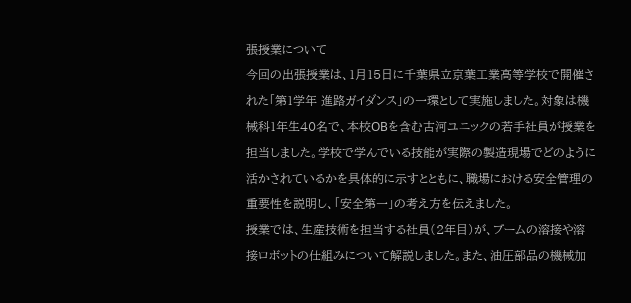張授業について
今回の出張授業は、1月15日に千葉県立京葉工業高等学校で開催された「第1学年 進路ガイダンス」の一環として実施しました。対象は機械科1年生40名で、本校OBを含む古河ユニックの若手社員が授業を担当しました。学校で学んでいる技能が実際の製造現場でどのように活かされているかを具体的に示すとともに、職場における安全管理の重要性を説明し、「安全第一」の考え方を伝えました。
授業では、生産技術を担当する社員(2年目)が、ブームの溶接や溶接ロボットの仕組みについて解説しました。また、油圧部品の機械加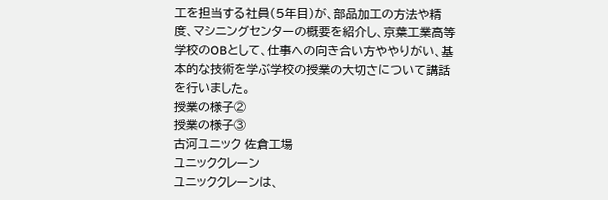工を担当する社員(5年目)が、部品加工の方法や精度、マシニングセンターの概要を紹介し、京葉工業高等学校のOBとして、仕事への向き合い方ややりがい、基本的な技術を学ぶ学校の授業の大切さについて講話を行いました。
授業の様子②
授業の様子③
古河ユニック 佐倉工場
ユニッククレーン
ユニッククレーンは、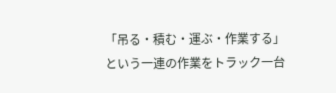「吊る・積む・運ぶ・作業する」という一連の作業をトラック一台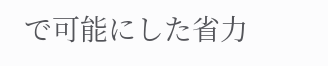で可能にした省力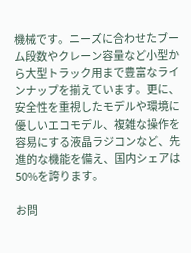機械です。ニーズに合わせたブーム段数やクレーン容量など小型から大型トラック用まで豊富なラインナップを揃えています。更に、安全性を重視したモデルや環境に優しいエコモデル、複雑な操作を容易にする液晶ラジコンなど、先進的な機能を備え、国内シェアは50%を誇ります。

お問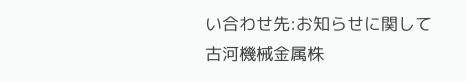い合わせ先:お知らせに関して
古河機械金属株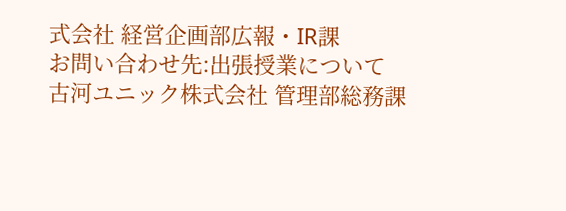式会社 経営企画部広報・IR課
お問い合わせ先:出張授業について
古河ユニック株式会社 管理部総務課